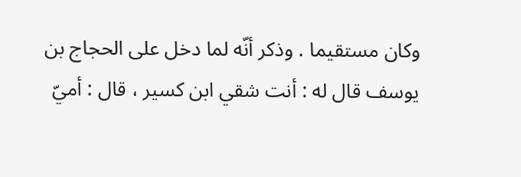وكان مستقيما . وذكر أنّه لما دخل على الحجاج بن يوسف قال له : أنت شقي ابن كسير ، قال : أميّ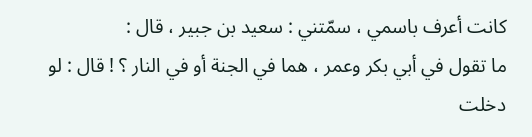كانت أعرف باسمي ، سمّتني : سعيد بن جبير ، قال :
ما تقول في أبي بكر وعمر ، هما في الجنة أو في النار ؟ ! قال : لو دخلت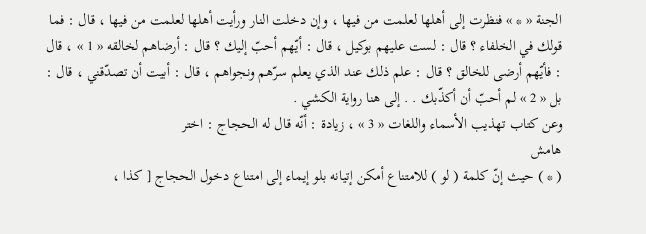الجنة « * » فنظرت إلى أهلها لعلمت من فيها ، وإن دخلت النار ورأيت أهلها لعلمت من فيها ، قال : فما قولك في الخلفاء ؟ قال : لست عليهم بوكيل ، قال : أيّهم أحبّ إليك ؟ قال : أرضاهم لخالقه « 1 » ، قال : فأيّهم أرضى للخالق ؟ قال : علم ذلك عند الذي يعلم سرّهم ونجواهم ، قال : أبيت أن تصدّقني ، قال : بل « 2 » لم أحبّ أن أكذّبك . . إلى هنا رواية الكشي .
وعن كتاب تهذيب الأسماء واللغات « 3 » ، زيادة : أنّه قال له الحجاج : اختر
هامش
( * ) حيث إنّ كلمة ( لو ) للامتناع أمكن إتيانه بلو إيماء إلى امتناع دخول الحجاج [ كذا ،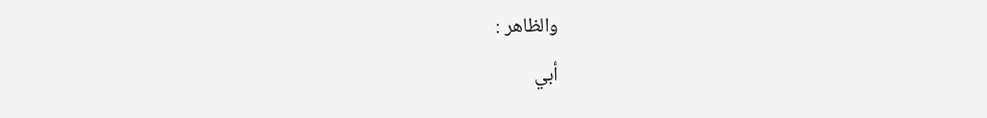والظاهر :
أبي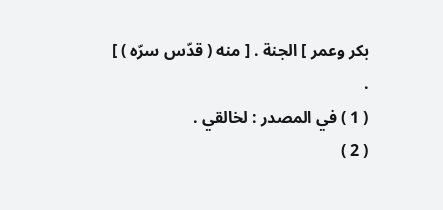بكر وعمر ] الجنة . [ منه ( قدّس سرّه ) ] .
( 1 ) في المصدر : لخالقي .
( 2 )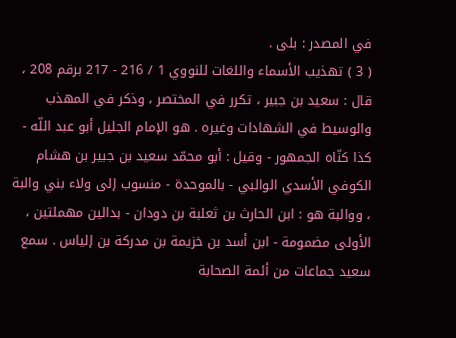في المصدر : بلى .
( 3 ) تهذيب الأسماء واللغات للنووي 1 / 216 - 217 برقم 208 ، قال : سعيد بن جبير ، تكرر في المختصر ، وذكر في المهذب والوسيط في الشهادات وغيره . هو الإمام الجليل أبو عبد اللّه - كذا كنّاه الجمهور - وقيل : أبو محمّد سعيد بن جبير بن هشام الكوفي الأسدي الوالبي - بالموحدة - منسوب إلى ولاء بني والبة ، ووالبة هو : ابن الحارث بن ثعلبة بن دودان - بدالين مهملتين ، الأولى مضمومة - ابن أسد بن خزيمة بن مدركة بن إلياس . سمع سعيد جماعات من أئمة الصحابة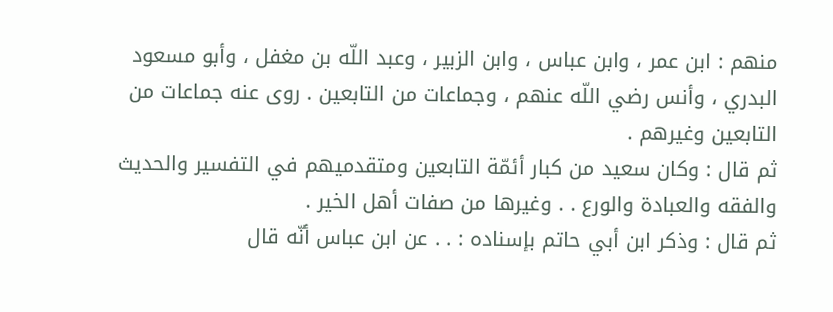منهم : ابن عمر ، وابن عباس ، وابن الزبير ، وعبد اللّه بن مغفل ، وأبو مسعود البدري ، وأنس رضي اللّه عنهم ، وجماعات من التابعين . روى عنه جماعات من التابعين وغيرهم .
ثم قال : وكان سعيد من كبار أئمّة التابعين ومتقدميهم في التفسير والحديث والفقه والعبادة والورع . . وغيرها من صفات أهل الخير .
ثم قال : وذكر ابن أبي حاتم بإسناده : . . عن ابن عباس أنّه قال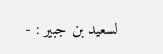لسعيد بن جبير : -